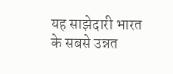यह साझेदारी भारत के सबसे उन्नत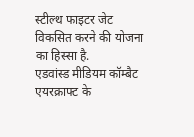स्टील्थ फाइटर जेट विकसित करने की योजना का हिस्सा है.
एडवांस्ड मीडियम कॉम्बैट एयरक्राफ्ट के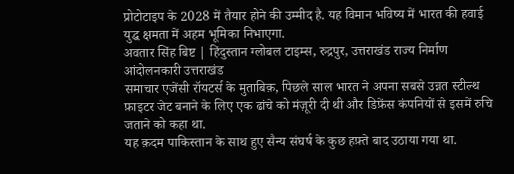प्रोटोटाइप के 2028 में तैयार होने की उम्मीद है. यह विमान भविष्य में भारत की हवाई युद्ध क्षमता में अहम भूमिका निभाएगा.
अवतार सिंह बिष्ट | हिंदुस्तान ग्लोबल टाइम्स, रुद्रपुर, उत्तराखंड राज्य निर्माण आंदोलनकारी उत्तराखंड
समाचार एजेंसी रॉयटर्स के मुताबिक़, पिछले साल भारत ने अपना सबसे उन्नत स्टील्थ फ़ाइटर जेट बनाने के लिए एक ढांचे को मंज़ूरी दी थी और डिफ़ेंस कंपनियों से इसमें रुचि जताने को कहा था.
यह क़दम पाकिस्तान के साथ हुए सैन्य संघर्ष के कुछ हफ़्ते बाद उठाया गया था.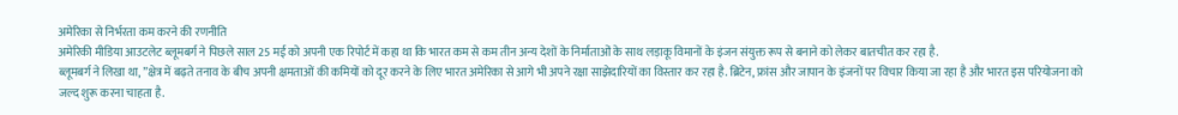अमेरिका से निर्भरता कम करने की रणनीति
अमेरिकी मीडिया आउटलेट ब्लूमबर्ग ने पिछले साल 25 मई को अपनी एक रिपोर्ट में कहा था कि भारत कम से कम तीन अन्य देशों के निर्माताओं के साथ लड़ाकू विमानों के इंजन संयुक्त रूप से बनाने को लेकर बातचीत कर रहा है.
ब्लूमबर्ग ने लिखा था, ”क्षेत्र में बढ़ते तनाव के बीच अपनी क्षमताओं की कमियों को दूर करने के लिए भारत अमेरिका से आगे भी अपने रक्षा साझेदारियों का विस्तार कर रहा है. ब्रिटेन, फ्रांस और जापान के इंजनों पर विचार किया जा रहा है और भारत इस परियोजना को जल्द शुरू करना चाहता है.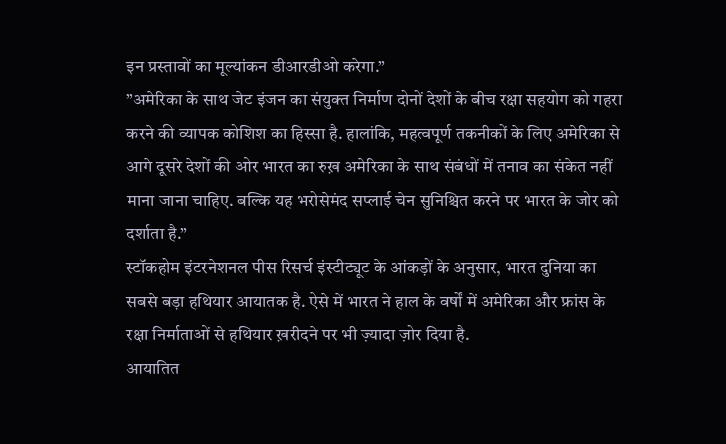इन प्रस्तावों का मूल्यांकन डीआरडीओ करेगा.”
”अमेरिका के साथ जेट इंजन का संयुक्त निर्माण दोनों देशों के बीच रक्षा सहयोग को गहरा करने की व्यापक कोशिश का हिस्सा है. हालांकि, महत्वपूर्ण तकनीकों के लिए अमेरिका से आगे दूसरे देशों की ओर भारत का रुख़ अमेरिका के साथ संबंधों में तनाव का संकेत नहीं माना जाना चाहिए. बल्कि यह भरोसेमंद सप्लाई चेन सुनिश्चित करने पर भारत के जोर को दर्शाता है.”
स्टॉकहोम इंटरनेशनल पीस रिसर्च इंस्टीट्यूट के आंकड़ों के अनुसार, भारत दुनिया का सबसे बड़ा हथियार आयातक है. ऐसे में भारत ने हाल के वर्षों में अमेरिका और फ्रांस के रक्षा निर्माताओं से हथियार ख़रीदने पर भी ज़्यादा ज़ोर दिया है.
आयातित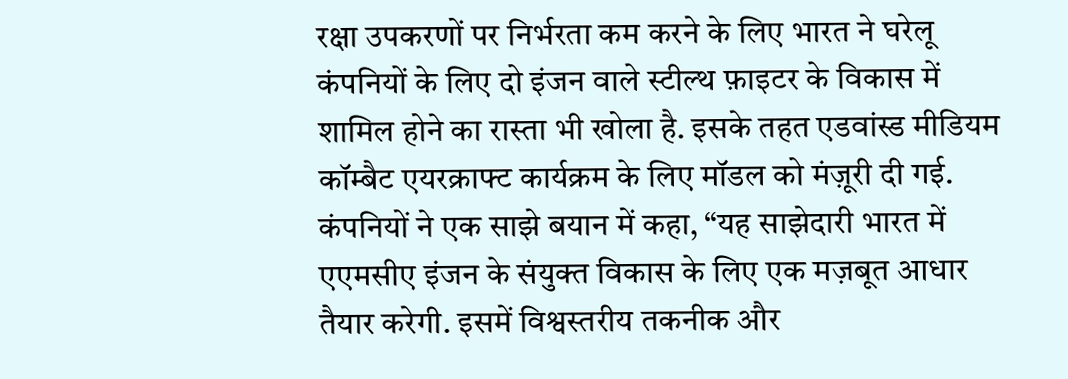रक्षा उपकरणों पर निर्भरता कम करने के लिए भारत ने घरेलू कंपनियों के लिए दो इंजन वाले स्टील्थ फ़ाइटर के विकास में शामिल होने का रास्ता भी खोला है. इसके तहत एडवांस्ड मीडियम कॉम्बैट एयरक्राफ्ट कार्यक्रम के लिए मॉडल को मंज़ूरी दी गई.
कंपनियों ने एक साझे बयान में कहा, “यह साझेदारी भारत में एएमसीए इंजन के संयुक्त विकास के लिए एक मज़बूत आधार तैयार करेगी. इसमें विश्वस्तरीय तकनीक और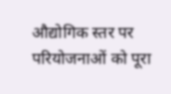औद्योगिक स्तर पर परियोजनाओं को पूरा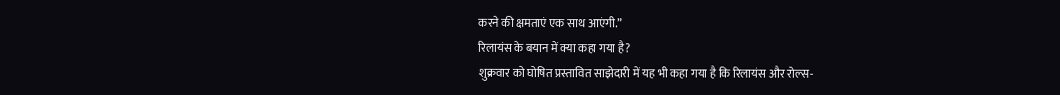करने की क्षमताएं एक साथ आएंगी.”
रिलायंस के बयान में क्या कहा गया है?
शुक्रवार को घोषित प्रस्तावित साझेदारी में यह भी कहा गया है कि रिलायंस और रोल्स-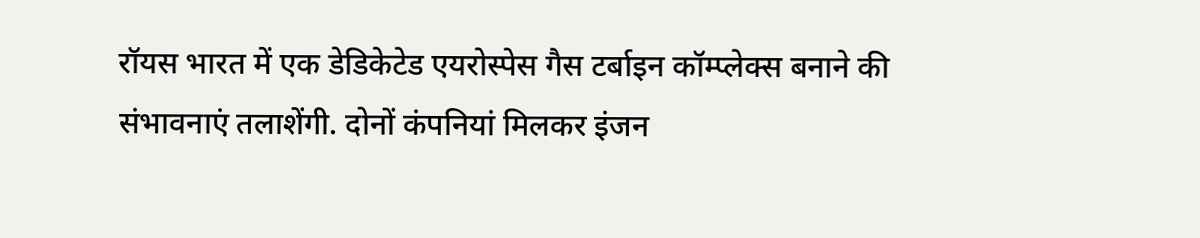रॉयस भारत में एक डेडिकेटेड एयरोस्पेस गैस टर्बाइन कॉम्प्लेक्स बनाने की संभावनाएं तलाशेंगी. दोनों कंपनियां मिलकर इंजन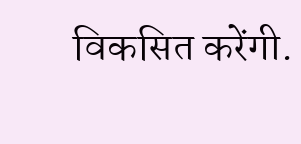विकसित करेंगी.